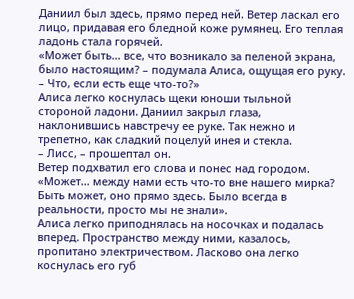Даниил был здесь, прямо перед ней. Ветер ласкал его лицо, придавая его бледной коже румянец. Его теплая ладонь стала горячей.
«Может быть… все, что возникало за пеленой экрана, было настоящим? – подумала Алиса, ощущая его руку. – Что, если есть еще что-то?»
Алиса легко коснулась щеки юноши тыльной стороной ладони. Даниил закрыл глаза, наклонившись навстречу ее руке. Так нежно и трепетно, как сладкий поцелуй инея и стекла.
– Лисс, – прошептал он.
Ветер подхватил его слова и понес над городом.
«Может… между нами есть что-то вне нашего мирка? Быть может, оно прямо здесь. Было всегда в реальности, просто мы не знали».
Алиса легко приподнялась на носочках и подалась вперед. Пространство между ними, казалось, пропитано электричеством. Ласково она легко коснулась его губ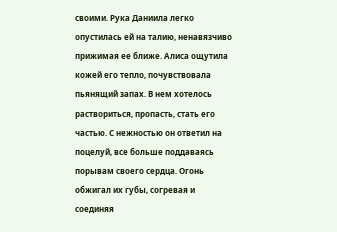своими. Рука Даниила легко опустилась ей на талию, ненавязчиво прижимая ее ближе. Алиса ощутила кожей его тепло, почувствовала пьянящий запах. В нем хотелось раствориться, пропасть, стать его частью. С нежностью он ответил на поцелуй, все больше поддаваясь порывам своего сердца. Огонь обжигал их губы, согревая и соединяя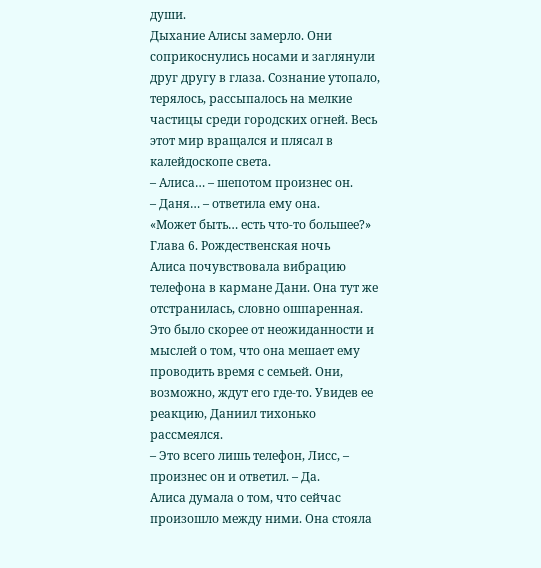души.
Дыхание Алисы замерло. Они соприкоснулись носами и заглянули друг другу в глаза. Сознание утопало, терялось, рассыпалось на мелкие частицы среди городских огней. Весь этот мир вращался и плясал в калейдоскопе света.
– Алиса… – шепотом произнес он.
– Даня… – ответила ему она.
«Может быть… есть что-то большее?»
Глава 6. Рождественская ночь
Алиса почувствовала вибрацию телефона в кармане Дани. Она тут же отстранилась, словно ошпаренная. Это было скорее от неожиданности и мыслей о том, что она мешает ему проводить время с семьей. Они, возможно, ждут его где-то. Увидев ее реакцию, Даниил тихонько рассмеялся.
– Это всего лишь телефон, Лисс, – произнес он и ответил. – Да.
Алиса думала о том, что сейчас произошло между ними. Она стояла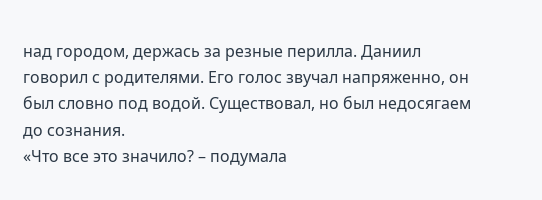над городом, держась за резные перилла. Даниил говорил с родителями. Его голос звучал напряженно, он был словно под водой. Существовал, но был недосягаем до сознания.
«Что все это значило? – подумала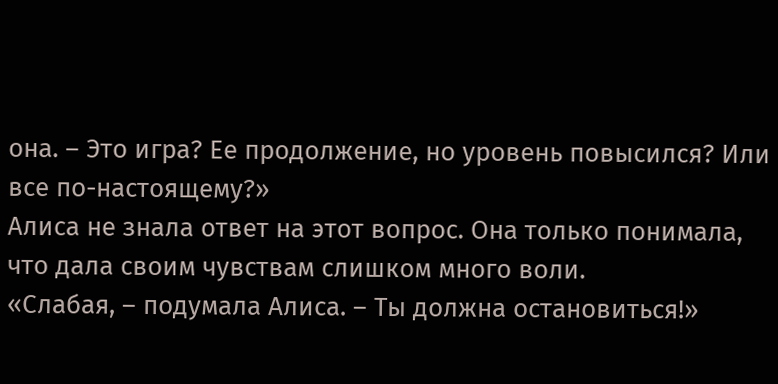она. – Это игра? Ее продолжение, но уровень повысился? Или все по-настоящему?»
Алиса не знала ответ на этот вопрос. Она только понимала, что дала своим чувствам слишком много воли.
«Слабая, – подумала Алиса. – Ты должна остановиться!»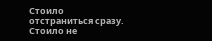Стоило отстраниться сразу. Стоило не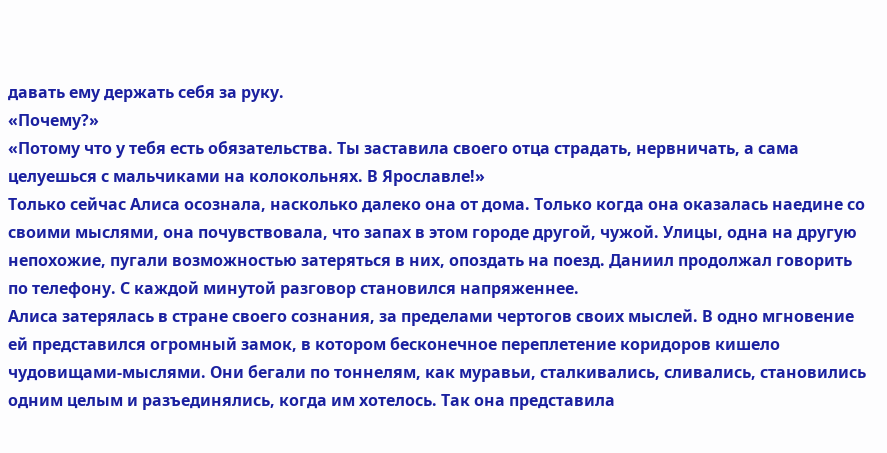давать ему держать себя за руку.
«Почему?»
«Потому что у тебя есть обязательства. Ты заставила своего отца страдать, нервничать, а сама целуешься с мальчиками на колокольнях. В Ярославле!»
Только сейчас Алиса осознала, насколько далеко она от дома. Только когда она оказалась наедине со своими мыслями, она почувствовала, что запах в этом городе другой, чужой. Улицы, одна на другую непохожие, пугали возможностью затеряться в них, опоздать на поезд. Даниил продолжал говорить по телефону. С каждой минутой разговор становился напряженнее.
Алиса затерялась в стране своего сознания, за пределами чертогов своих мыслей. В одно мгновение ей представился огромный замок, в котором бесконечное переплетение коридоров кишело чудовищами-мыслями. Они бегали по тоннелям, как муравьи, сталкивались, сливались, становились одним целым и разъединялись, когда им хотелось. Так она представила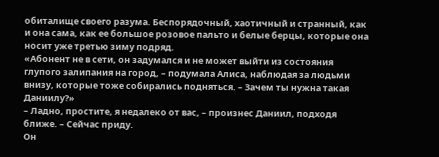обиталище своего разума. Беспорядочный, хаотичный и странный, как и она сама, как ее большое розовое пальто и белые берцы, которые она носит уже третью зиму подряд.
«Абонент не в сети, он задумался и не может выйти из состояния глупого залипания на город, – подумала Алиса, наблюдая за людьми внизу, которые тоже собирались подняться. – Зачем ты нужна такая Даниилу?»
– Ладно, простите, я недалеко от вас, – произнес Даниил, подходя ближе. – Сейчас приду.
Он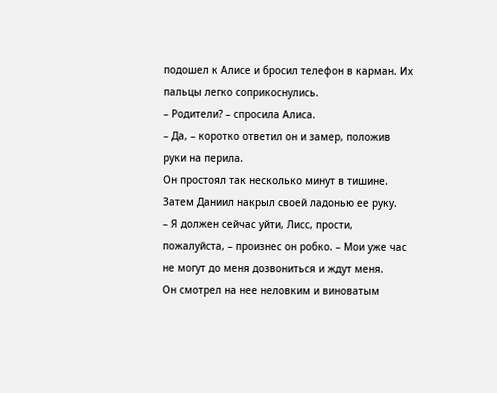подошел к Алисе и бросил телефон в карман. Их пальцы легко соприкоснулись.
– Родители? – спросила Алиса.
– Да, – коротко ответил он и замер, положив руки на перила.
Он простоял так несколько минут в тишине. Затем Даниил накрыл своей ладонью ее руку.
– Я должен сейчас уйти, Лисс, прости, пожалуйста, – произнес он робко. – Мои уже час не могут до меня дозвониться и ждут меня.
Он смотрел на нее неловким и виноватым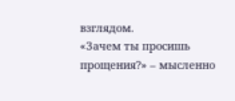взглядом.
«Зачем ты просишь прощения?» – мысленно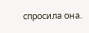спросила она.